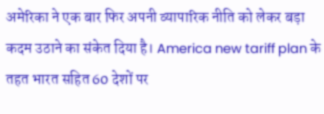अमेरिका ने एक बार फिर अपनी व्यापारिक नीति को लेकर बड़ा कदम उठाने का संकेत दिया है। America new tariff plan के तहत भारत सहित 60 देशों पर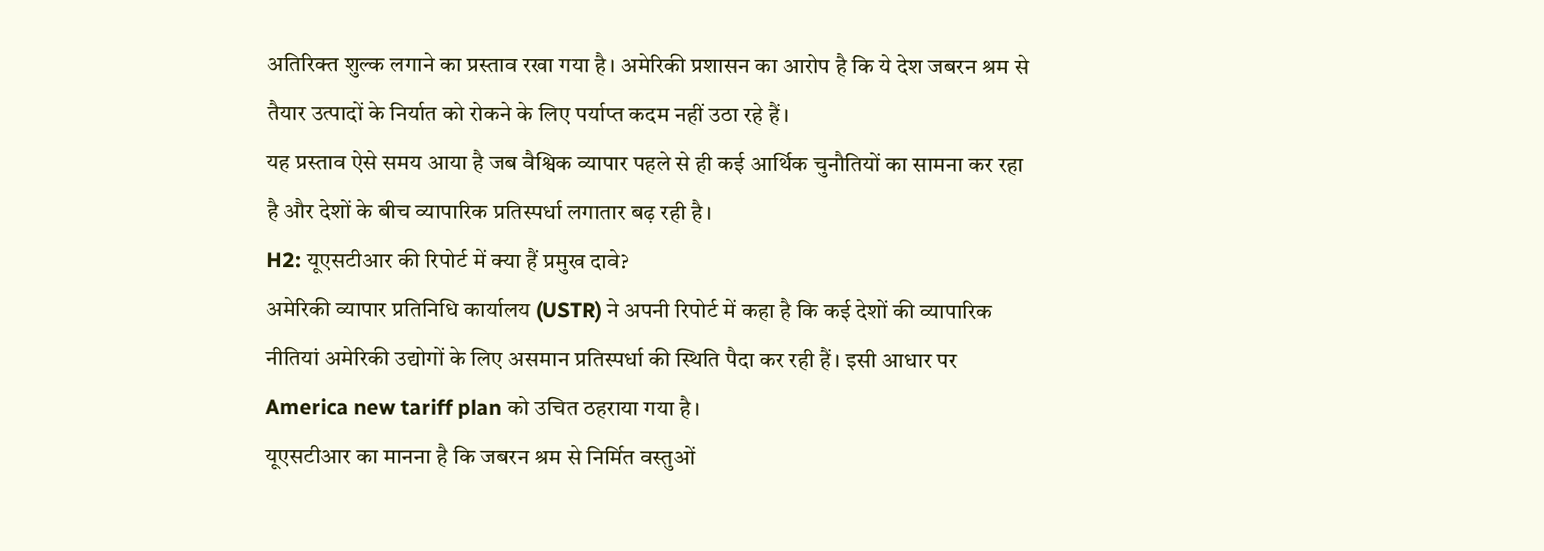अतिरिक्त शुल्क लगाने का प्रस्ताव रखा गया है। अमेरिकी प्रशासन का आरोप है कि ये देश जबरन श्रम से तैयार उत्पादों के निर्यात को रोकने के लिए पर्याप्त कदम नहीं उठा रहे हैं।
यह प्रस्ताव ऐसे समय आया है जब वैश्विक व्यापार पहले से ही कई आर्थिक चुनौतियों का सामना कर रहा है और देशों के बीच व्यापारिक प्रतिस्पर्धा लगातार बढ़ रही है।
H2: यूएसटीआर की रिपोर्ट में क्या हैं प्रमुख दावे?
अमेरिकी व्यापार प्रतिनिधि कार्यालय (USTR) ने अपनी रिपोर्ट में कहा है कि कई देशों की व्यापारिक नीतियां अमेरिकी उद्योगों के लिए असमान प्रतिस्पर्धा की स्थिति पैदा कर रही हैं। इसी आधार पर America new tariff plan को उचित ठहराया गया है।
यूएसटीआर का मानना है कि जबरन श्रम से निर्मित वस्तुओं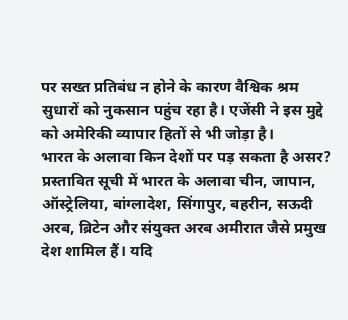पर सख्त प्रतिबंध न होने के कारण वैश्विक श्रम सुधारों को नुकसान पहुंच रहा है। एजेंसी ने इस मुद्दे को अमेरिकी व्यापार हितों से भी जोड़ा है।
भारत के अलावा किन देशों पर पड़ सकता है असर?
प्रस्तावित सूची में भारत के अलावा चीन, जापान, ऑस्ट्रेलिया, बांग्लादेश, सिंगापुर, बहरीन, सऊदी अरब, ब्रिटेन और संयुक्त अरब अमीरात जैसे प्रमुख देश शामिल हैं। यदि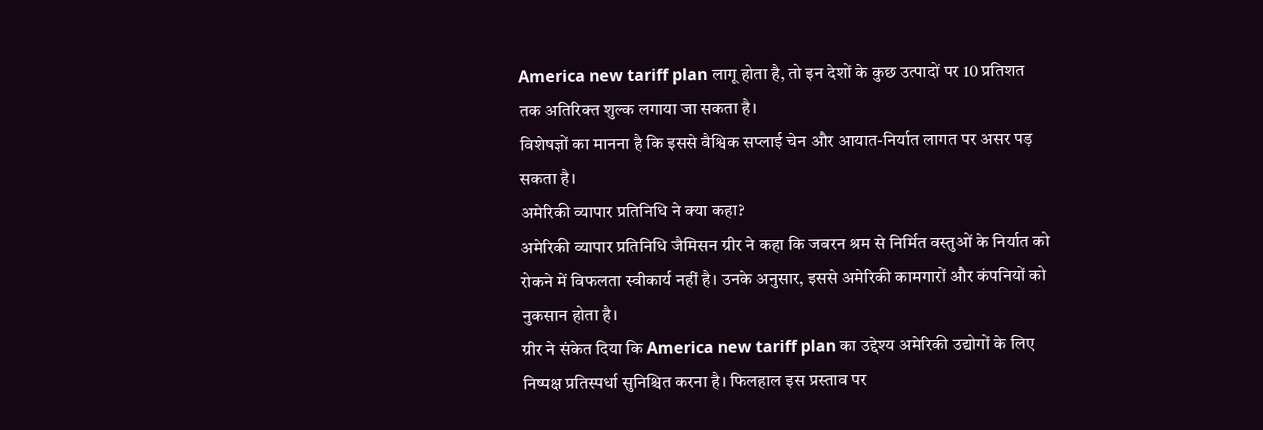America new tariff plan लागू होता है, तो इन देशों के कुछ उत्पादों पर 10 प्रतिशत तक अतिरिक्त शुल्क लगाया जा सकता है।
विशेषज्ञों का मानना है कि इससे वैश्विक सप्लाई चेन और आयात-निर्यात लागत पर असर पड़ सकता है।
अमेरिकी व्यापार प्रतिनिधि ने क्या कहा?
अमेरिकी व्यापार प्रतिनिधि जैमिसन ग्रीर ने कहा कि जबरन श्रम से निर्मित वस्तुओं के निर्यात को रोकने में विफलता स्वीकार्य नहीं है। उनके अनुसार, इससे अमेरिकी कामगारों और कंपनियों को नुकसान होता है।
ग्रीर ने संकेत दिया कि America new tariff plan का उद्देश्य अमेरिकी उद्योगों के लिए निष्पक्ष प्रतिस्पर्धा सुनिश्चित करना है। फिलहाल इस प्रस्ताव पर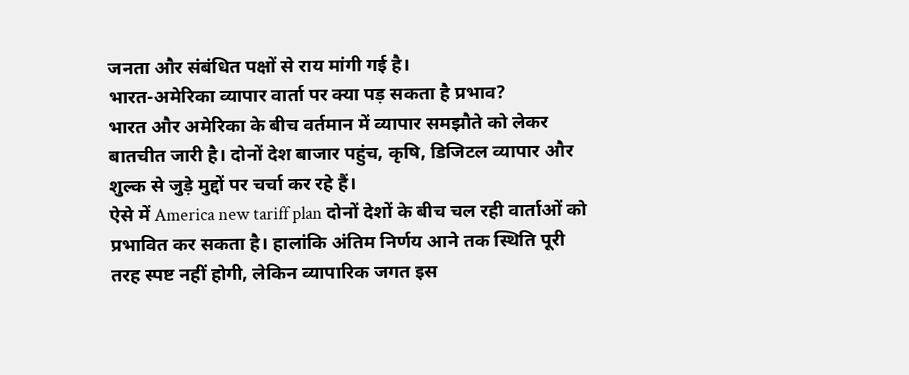जनता और संबंधित पक्षों से राय मांगी गई है।
भारत-अमेरिका व्यापार वार्ता पर क्या पड़ सकता है प्रभाव?
भारत और अमेरिका के बीच वर्तमान में व्यापार समझौते को लेकर बातचीत जारी है। दोनों देश बाजार पहुंच, कृषि, डिजिटल व्यापार और शुल्क से जुड़े मुद्दों पर चर्चा कर रहे हैं।
ऐसे में America new tariff plan दोनों देशों के बीच चल रही वार्ताओं को प्रभावित कर सकता है। हालांकि अंतिम निर्णय आने तक स्थिति पूरी तरह स्पष्ट नहीं होगी, लेकिन व्यापारिक जगत इस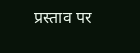प्रस्ताव पर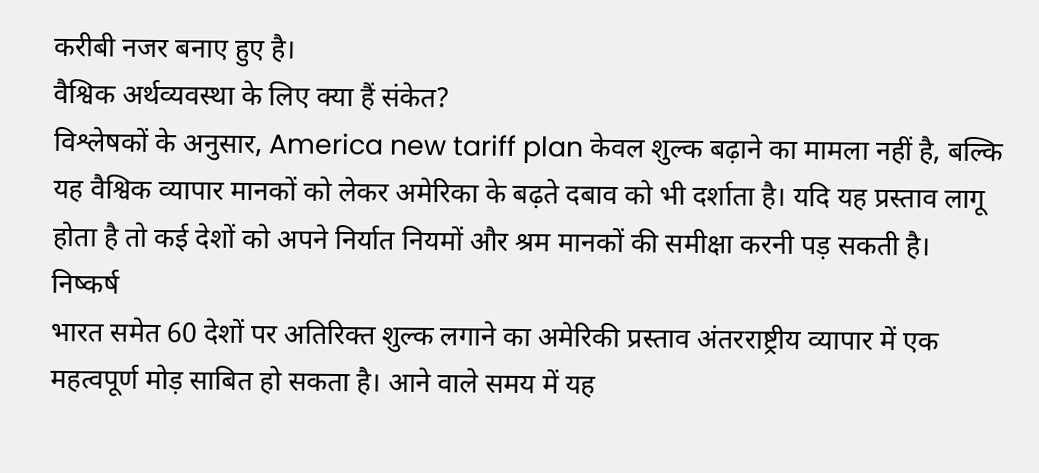करीबी नजर बनाए हुए है।
वैश्विक अर्थव्यवस्था के लिए क्या हैं संकेत?
विश्लेषकों के अनुसार, America new tariff plan केवल शुल्क बढ़ाने का मामला नहीं है, बल्कि यह वैश्विक व्यापार मानकों को लेकर अमेरिका के बढ़ते दबाव को भी दर्शाता है। यदि यह प्रस्ताव लागू होता है तो कई देशों को अपने निर्यात नियमों और श्रम मानकों की समीक्षा करनी पड़ सकती है।
निष्कर्ष
भारत समेत 60 देशों पर अतिरिक्त शुल्क लगाने का अमेरिकी प्रस्ताव अंतरराष्ट्रीय व्यापार में एक महत्वपूर्ण मोड़ साबित हो सकता है। आने वाले समय में यह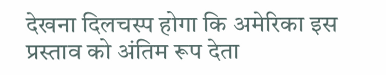देखना दिलचस्प होगा कि अमेरिका इस प्रस्ताव को अंतिम रूप देता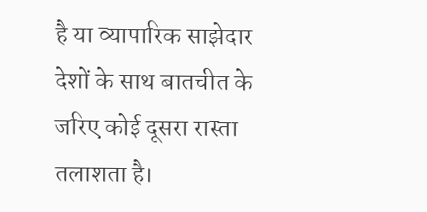है या व्यापारिक साझेदार देशों के साथ बातचीत के जरिए कोई दूसरा रास्ता तलाशता है।